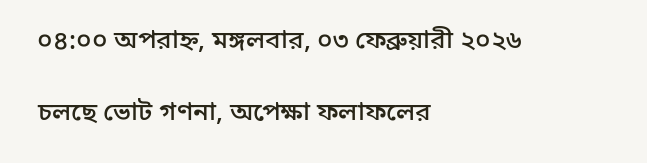০৪:০০ অপরাহ্ন, মঙ্গলবার, ০৩ ফেব্রুয়ারী ২০২৬

চলছে ভোট গণনা, অপেক্ষা ফলাফলের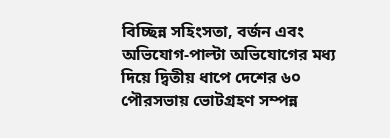বিচ্ছিন্ন সহিংসতা, বর্জন এবং অভিযোগ-পাল্টা অভিযোগের মধ্য দিয়ে দ্বিতীয় ধাপে দেশের ৬০ পৌরসভায় ভোটগ্রহণ সম্পন্ন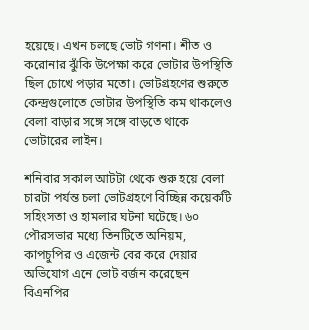হয়েছে। এখন চলছে ভোট গণনা। শীত ও করোনার ঝুঁকি উপেক্ষা করে ভোটার উপস্থিতি ছিল চোখে পড়ার মতো। ভোটগ্রহণের শুরুতে কেন্দ্রগুলোতে ভোটার উপস্থিতি কম থাকলেও বেলা বাড়ার সঙ্গে সঙ্গে বাড়তে থাকে ভোটারের লাইন।

শনিবার সকাল আটটা থেকে শুরু হয়ে বেলা চারটা পর্যন্ত চলা ভোটগ্রহণে বিচ্ছিন্ন কয়েকটি সহিংসতা ও হামলার ঘটনা ঘটেছে। ৬০ পৌরসভার মধ্যে তিনটিতে অনিয়ম, কাপচুপির ও এজেন্ট বের করে দেয়ার অভিযোগ এনে ভোট বর্জন করেছেন বিএনপির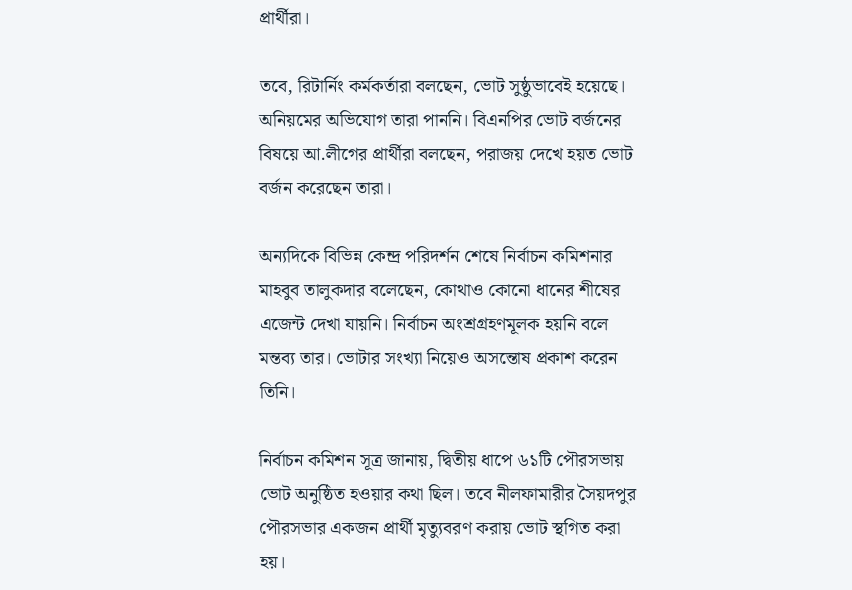প্রার্থীরা।

তবে, রিটার্নিং কর্মকর্তারা বলছেন, ভোট সুষ্ঠুভাবেই হয়েছে। অনিয়মের অভিযোগ তারা পাননি। বিএনপির ভোট বর্জনের বিষয়ে আ.লীগের প্রার্থীরা বলছেন, পরাজয় দেখে হয়ত ভোট বর্জন করেছেন তারা।

অন্যদিকে বিভিন্ন কেন্দ্র পরিদর্শন শেষে নির্বাচন কমিশনার মাহবুব তালুকদার বলেছেন, কোথাও কোনো ধানের শীষের এজেন্ট দেখা যায়নি। নির্বাচন অংশ্রগ্রহণমূলক হয়নি বলে মন্তব্য তার। ভোটার সংখ্যা নিয়েও অসন্তোষ প্রকাশ করেন তিনি।

নির্বাচন কমিশন সূত্র জানায়, দ্বিতীয় ধাপে ৬১টি পৌরসভায় ভোট অনুষ্ঠিত হওয়ার কথা ছিল। তবে নীলফামারীর সৈয়দপুর পৌরসভার একজন প্রার্থী মৃত্যুবরণ করায় ভোট স্থগিত করা হয়।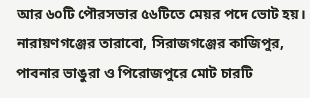আর ৬০টি পৌরসভার ৫৬টিতে মেয়র পদে ভোট হয়। নারায়ণগঞ্জের তারাবো, সিরাজগঞ্জের কাজিপুর, পাবনার ভাঙুরা ও পিরোজপুরে মোট চারটি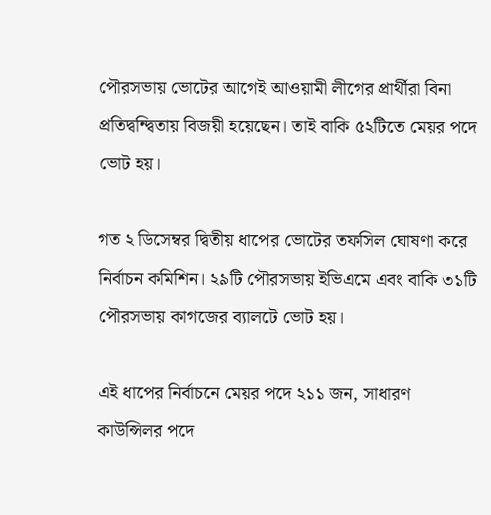পৌরসভায় ভোটের আগেই আওয়ামী লীগের প্রার্থীরা বিনা প্রতিদ্বন্দ্বিতায় বিজয়ী হয়েছেন। তাই বাকি ৫২টিতে মেয়র পদে ভোট হয়।

গত ২ ডিসেম্বর দ্বিতীয় ধাপের ভোটের তফসিল ঘোষণা করে নির্বাচন কমিশিন। ২৯টি পৌরসভায় ইভিএমে এবং বাকি ৩১টি পৌরসভায় কাগজের ব্যালটে ভোট হয়।

এই ধাপের নির্বাচনে মেয়র পদে ২১১ জন, সাধারণ কাউন্সিলর পদে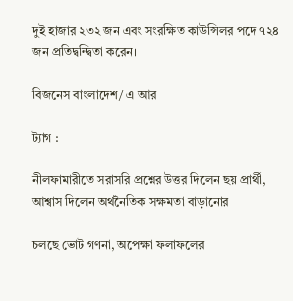দুই হাজার ২৩২ জন এবং সংরক্ষিত কাউন্সিলর পদে ৭২৪ জন প্রতিদ্বন্দ্বিতা করেন।

বিজনেস বাংলাদেশ/ এ আর

ট্যাগ :

নীলফামারীতে সরাসরি প্রশ্নের উত্তর দিলেন ছয় প্রার্থী, আশ্বাস দিলেন অর্থনৈতিক সক্ষমতা বাড়ানোর

চলছে ভোট গণনা, অপেক্ষা ফলাফলের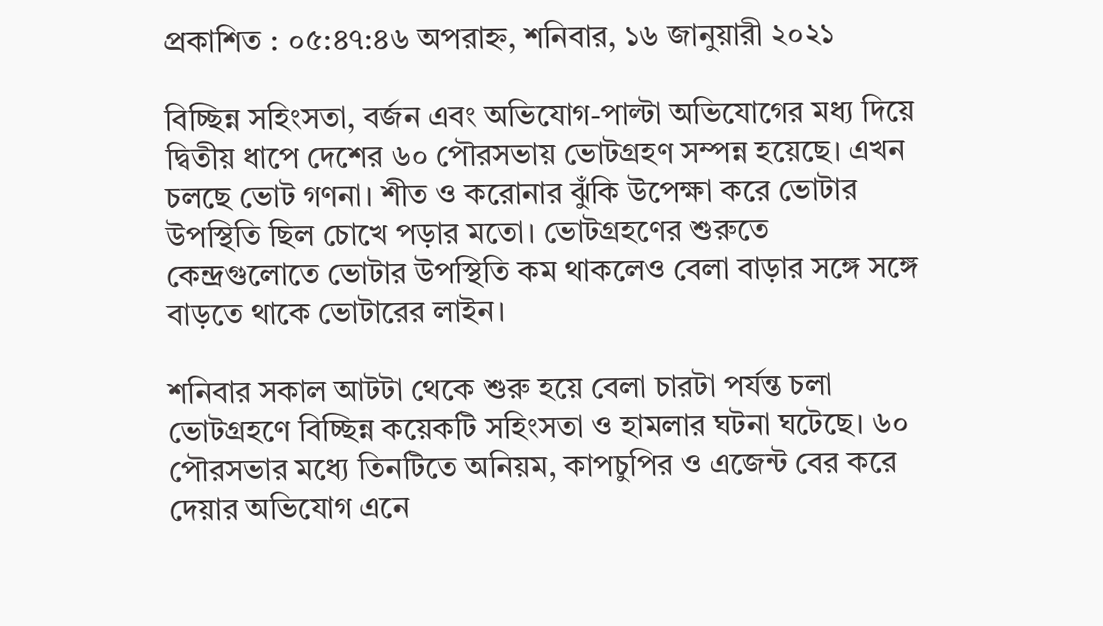প্রকাশিত : ০৫:৪৭:৪৬ অপরাহ্ন, শনিবার, ১৬ জানুয়ারী ২০২১

বিচ্ছিন্ন সহিংসতা, বর্জন এবং অভিযোগ-পাল্টা অভিযোগের মধ্য দিয়ে দ্বিতীয় ধাপে দেশের ৬০ পৌরসভায় ভোটগ্রহণ সম্পন্ন হয়েছে। এখন চলছে ভোট গণনা। শীত ও করোনার ঝুঁকি উপেক্ষা করে ভোটার উপস্থিতি ছিল চোখে পড়ার মতো। ভোটগ্রহণের শুরুতে কেন্দ্রগুলোতে ভোটার উপস্থিতি কম থাকলেও বেলা বাড়ার সঙ্গে সঙ্গে বাড়তে থাকে ভোটারের লাইন।

শনিবার সকাল আটটা থেকে শুরু হয়ে বেলা চারটা পর্যন্ত চলা ভোটগ্রহণে বিচ্ছিন্ন কয়েকটি সহিংসতা ও হামলার ঘটনা ঘটেছে। ৬০ পৌরসভার মধ্যে তিনটিতে অনিয়ম, কাপচুপির ও এজেন্ট বের করে দেয়ার অভিযোগ এনে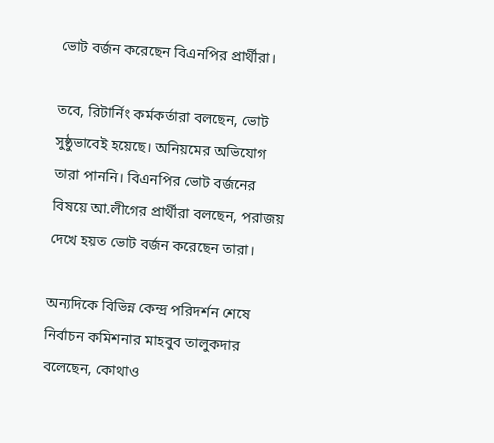ভোট বর্জন করেছেন বিএনপির প্রার্থীরা।

তবে, রিটার্নিং কর্মকর্তারা বলছেন, ভোট সুষ্ঠুভাবেই হয়েছে। অনিয়মের অভিযোগ তারা পাননি। বিএনপির ভোট বর্জনের বিষয়ে আ.লীগের প্রার্থীরা বলছেন, পরাজয় দেখে হয়ত ভোট বর্জন করেছেন তারা।

অন্যদিকে বিভিন্ন কেন্দ্র পরিদর্শন শেষে নির্বাচন কমিশনার মাহবুব তালুকদার বলেছেন, কোথাও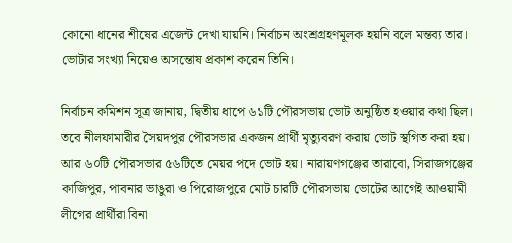কোনো ধানের শীষের এজেন্ট দেখা যায়নি। নির্বাচন অংশ্রগ্রহণমূলক হয়নি বলে মন্তব্য তার। ভোটার সংখ্যা নিয়েও অসন্তোষ প্রকাশ করেন তিনি।

নির্বাচন কমিশন সূত্র জানায়, দ্বিতীয় ধাপে ৬১টি পৌরসভায় ভোট অনুষ্ঠিত হওয়ার কথা ছিল। তবে নীলফামারীর সৈয়দপুর পৌরসভার একজন প্রার্থী মৃত্যুবরণ করায় ভোট স্থগিত করা হয়। আর ৬০টি পৌরসভার ৫৬টিতে মেয়র পদে ভোট হয়। নারায়ণগঞ্জের তারাবো, সিরাজগঞ্জের কাজিপুর, পাবনার ভাঙুরা ও পিরোজপুরে মোট চারটি পৌরসভায় ভোটের আগেই আওয়ামী লীগের প্রার্থীরা বিনা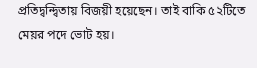প্রতিদ্বন্দ্বিতায় বিজয়ী হয়েছেন। তাই বাকি ৫২টিতে মেয়র পদে ভোট হয়।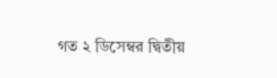গত ২ ডিসেম্বর দ্বিতীয়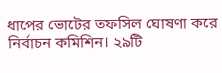ধাপের ভোটের তফসিল ঘোষণা করে নির্বাচন কমিশিন। ২৯টি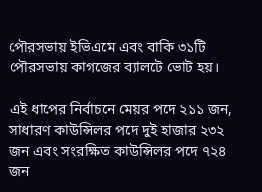পৌরসভায় ইভিএমে এবং বাকি ৩১টি পৌরসভায় কাগজের ব্যালটে ভোট হয়।

এই ধাপের নির্বাচনে মেয়র পদে ২১১ জন, সাধারণ কাউন্সিলর পদে দুই হাজার ২৩২ জন এবং সংরক্ষিত কাউন্সিলর পদে ৭২৪ জন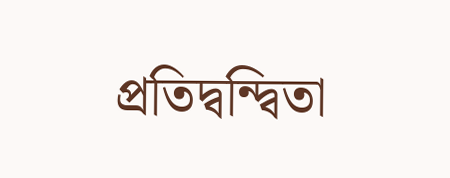প্রতিদ্বন্দ্বিতা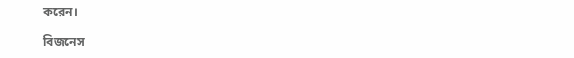করেন।

বিজনেস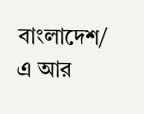বাংলাদেশ/ এ আর